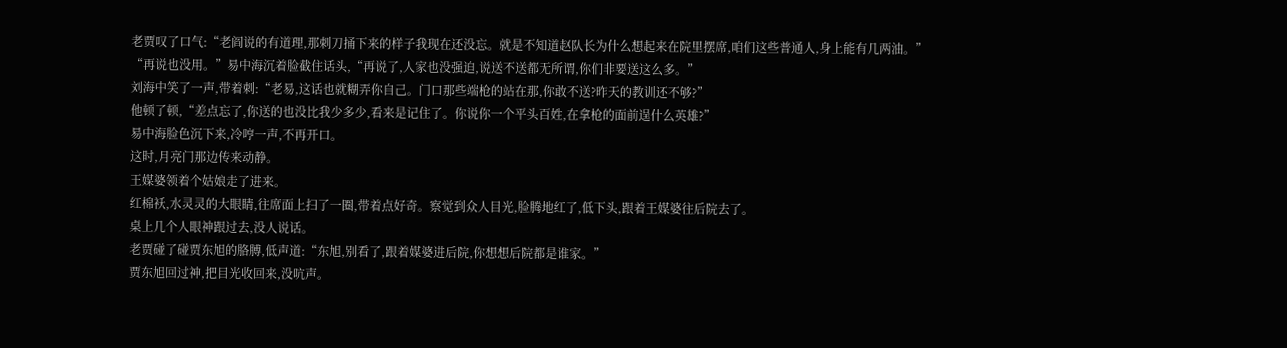老贾叹了口气:“老阎说的有道理,那刺刀捅下来的样子我现在还没忘。就是不知道赵队长为什么想起来在院里摆席,咱们这些普通人,身上能有几两油。”
“再说也没用。”易中海沉着脸截住话头,“再说了,人家也没强迫,说送不送都无所谓,你们非要送这么多。”
刘海中笑了一声,带着刺:“老易,这话也就糊弄你自己。门口那些端枪的站在那,你敢不送?昨天的教训还不够?”
他顿了顿,“差点忘了,你送的也没比我少多少,看来是记住了。你说你一个平头百姓,在拿枪的面前逞什么英雄?”
易中海脸色沉下来,冷哼一声,不再开口。
这时,月亮门那边传来动静。
王媒婆领着个姑娘走了进来。
红棉袄,水灵灵的大眼睛,往席面上扫了一圈,带着点好奇。察觉到众人目光,脸腾地红了,低下头,跟着王媒婆往后院去了。
桌上几个人眼神跟过去,没人说话。
老贾碰了碰贾东旭的胳膊,低声道:“东旭,别看了,跟着媒婆进后院,你想想后院都是谁家。”
贾东旭回过神,把目光收回来,没吭声。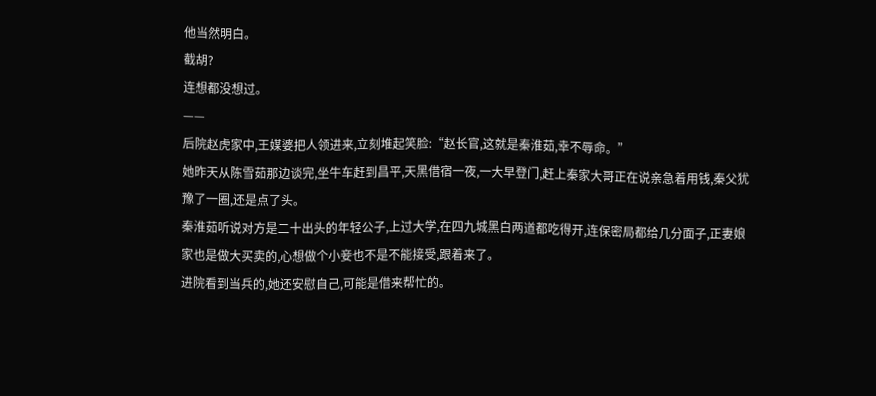他当然明白。
截胡?
连想都没想过。
——
后院赵虎家中,王媒婆把人领进来,立刻堆起笑脸:“赵长官,这就是秦淮茹,幸不辱命。”
她昨天从陈雪茹那边谈完,坐牛车赶到昌平,天黑借宿一夜,一大早登门,赶上秦家大哥正在说亲急着用钱,秦父犹豫了一圈,还是点了头。
秦淮茹听说对方是二十出头的年轻公子,上过大学,在四九城黑白两道都吃得开,连保密局都给几分面子,正妻娘家也是做大买卖的,心想做个小妾也不是不能接受,跟着来了。
进院看到当兵的,她还安慰自己,可能是借来帮忙的。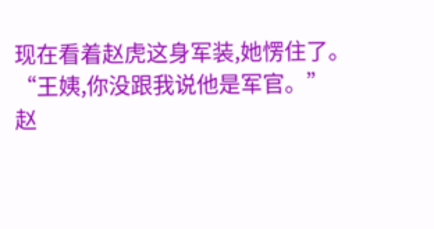现在看着赵虎这身军装,她愣住了。
“王姨,你没跟我说他是军官。”
赵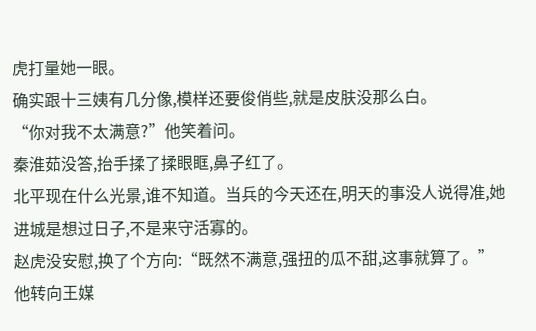虎打量她一眼。
确实跟十三姨有几分像,模样还要俊俏些,就是皮肤没那么白。
“你对我不太满意?”他笑着问。
秦淮茹没答,抬手揉了揉眼眶,鼻子红了。
北平现在什么光景,谁不知道。当兵的今天还在,明天的事没人说得准,她进城是想过日子,不是来守活寡的。
赵虎没安慰,换了个方向:“既然不满意,强扭的瓜不甜,这事就算了。”
他转向王媒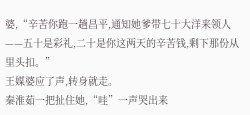婆,“辛苦你跑一趟昌平,通知她爹带七十大洋来领人——五十是彩礼,二十是你这两天的辛苦钱,剩下那份从里头扣。”
王媒婆应了声,转身就走。
秦淮茹一把扯住她,“哇”一声哭出来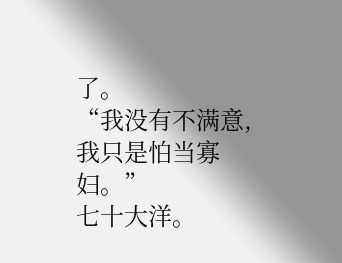了。
“我没有不满意,我只是怕当寡妇。”
七十大洋。